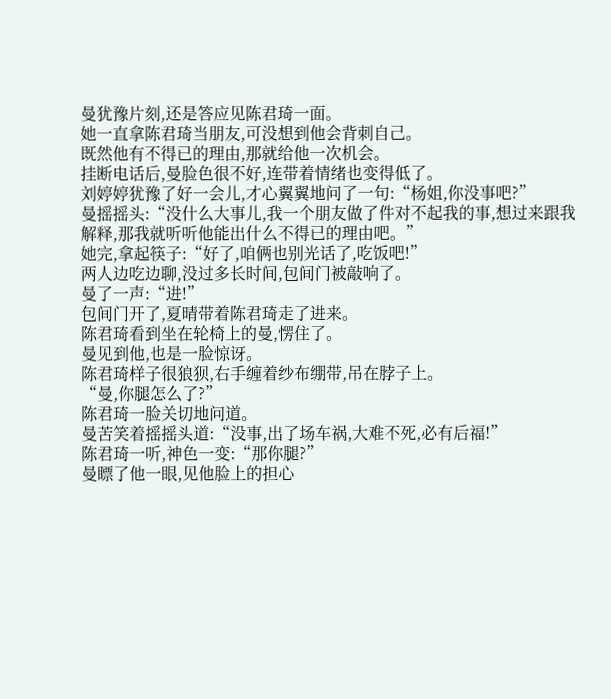曼犹豫片刻,还是答应见陈君琦一面。
她一直拿陈君琦当朋友,可没想到他会背刺自己。
既然他有不得已的理由,那就给他一次机会。
挂断电话后,曼脸色很不好,连带着情绪也变得低了。
刘婷婷犹豫了好一会儿,才心翼翼地问了一句:“杨姐,你没事吧?”
曼摇摇头:“没什么大事儿,我一个朋友做了件对不起我的事,想过来跟我解释,那我就听听他能出什么不得已的理由吧。”
她完,拿起筷子:“好了,咱俩也别光话了,吃饭吧!”
两人边吃边聊,没过多长时间,包间门被敲响了。
曼了一声:“进!”
包间门开了,夏晴带着陈君琦走了进来。
陈君琦看到坐在轮椅上的曼,愣住了。
曼见到他,也是一脸惊讶。
陈君琦样子很狼狈,右手缠着纱布绷带,吊在脖子上。
“曼,你腿怎么了?”
陈君琦一脸关切地问道。
曼苦笑着摇摇头道:“没事,出了场车祸,大难不死,必有后福!”
陈君琦一听,神色一变:“那你腿?”
曼瞟了他一眼,见他脸上的担心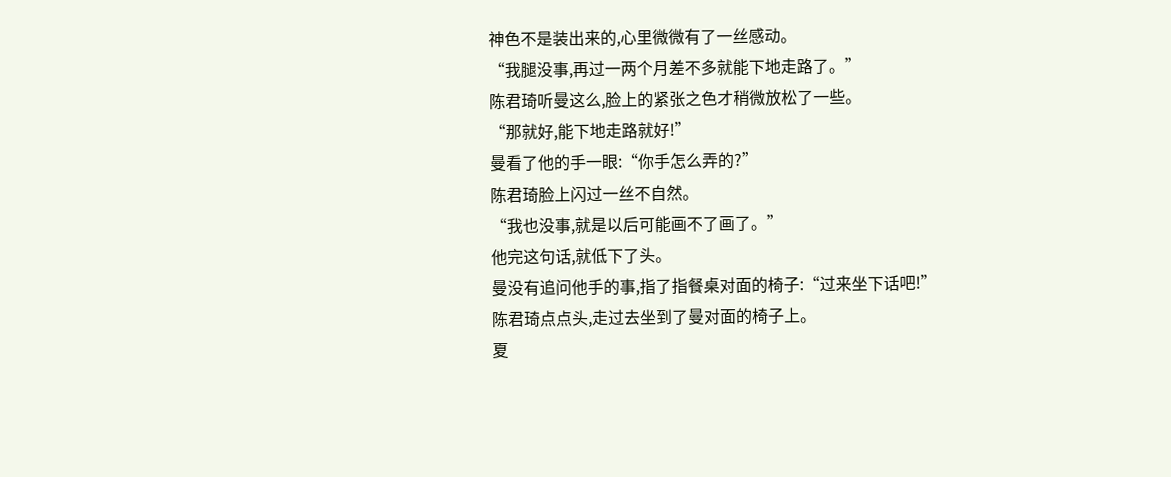神色不是装出来的,心里微微有了一丝感动。
“我腿没事,再过一两个月差不多就能下地走路了。”
陈君琦听曼这么,脸上的紧张之色才稍微放松了一些。
“那就好,能下地走路就好!”
曼看了他的手一眼:“你手怎么弄的?”
陈君琦脸上闪过一丝不自然。
“我也没事,就是以后可能画不了画了。”
他完这句话,就低下了头。
曼没有追问他手的事,指了指餐桌对面的椅子:“过来坐下话吧!”
陈君琦点点头,走过去坐到了曼对面的椅子上。
夏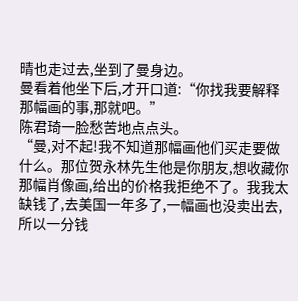晴也走过去,坐到了曼身边。
曼看着他坐下后,才开口道:“你找我要解释那幅画的事,那就吧。”
陈君琦一脸愁苦地点点头。
“曼,对不起!我不知道那幅画他们买走要做什么。那位贺永林先生他是你朋友,想收藏你那幅肖像画,给出的价格我拒绝不了。我我太缺钱了,去美国一年多了,一幅画也没卖出去,所以一分钱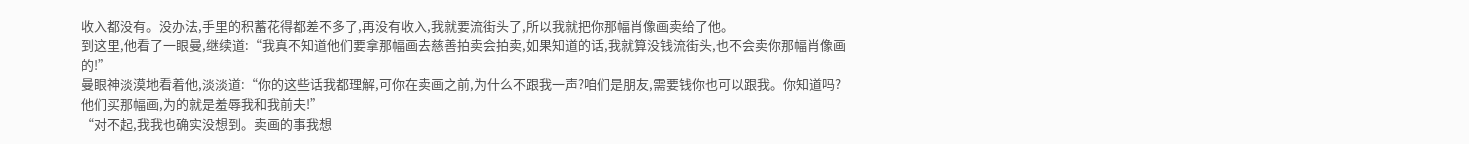收入都没有。没办法,手里的积蓄花得都差不多了,再没有收入,我就要流街头了,所以我就把你那幅肖像画卖给了他。
到这里,他看了一眼曼,继续道:“我真不知道他们要拿那幅画去慈善拍卖会拍卖,如果知道的话,我就算没钱流街头,也不会卖你那幅肖像画的!”
曼眼神淡漠地看着他,淡淡道:“你的这些话我都理解,可你在卖画之前,为什么不跟我一声?咱们是朋友,需要钱你也可以跟我。你知道吗?他们买那幅画,为的就是羞辱我和我前夫!”
“对不起,我我也确实没想到。卖画的事我想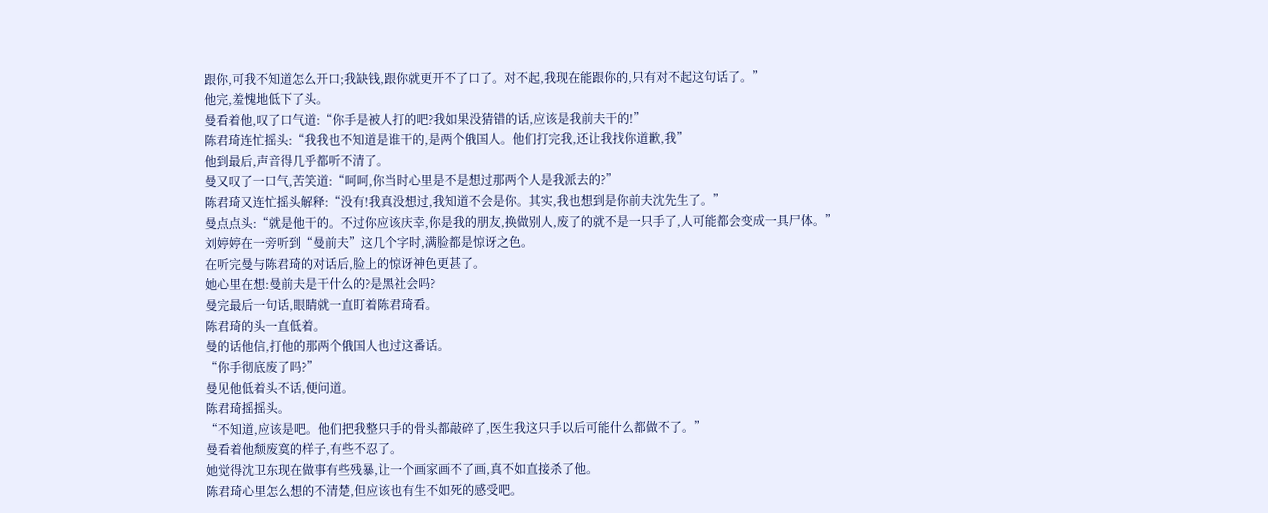跟你,可我不知道怎么开口;我缺钱,跟你就更开不了口了。对不起,我现在能跟你的,只有对不起这句话了。”
他完,羞愧地低下了头。
曼看着他,叹了口气道:“你手是被人打的吧?我如果没猜错的话,应该是我前夫干的!”
陈君琦连忙摇头:“我我也不知道是谁干的,是两个俄国人。他们打完我,还让我找你道歉,我”
他到最后,声音得几乎都听不清了。
曼又叹了一口气,苦笑道:“呵呵,你当时心里是不是想过那两个人是我派去的?”
陈君琦又连忙摇头解释:“没有!我真没想过,我知道不会是你。其实,我也想到是你前夫沈先生了。”
曼点点头:“就是他干的。不过你应该庆幸,你是我的朋友,换做别人,废了的就不是一只手了,人可能都会变成一具尸体。”
刘婷婷在一旁听到“曼前夫”这几个字时,满脸都是惊讶之色。
在听完曼与陈君琦的对话后,脸上的惊讶神色更甚了。
她心里在想:曼前夫是干什么的?是黑社会吗?
曼完最后一句话,眼睛就一直盯着陈君琦看。
陈君琦的头一直低着。
曼的话他信,打他的那两个俄国人也过这番话。
“你手彻底废了吗?”
曼见他低着头不话,便问道。
陈君琦摇摇头。
“不知道,应该是吧。他们把我整只手的骨头都敲碎了,医生我这只手以后可能什么都做不了。”
曼看着他颓废寞的样子,有些不忍了。
她觉得沈卫东现在做事有些残暴,让一个画家画不了画,真不如直接杀了他。
陈君琦心里怎么想的不清楚,但应该也有生不如死的感受吧。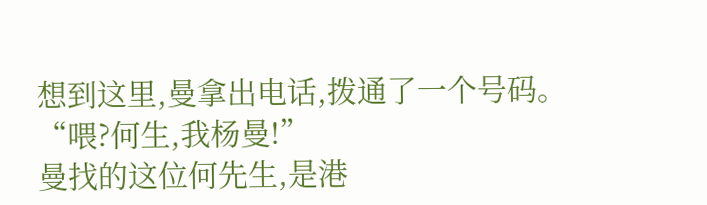想到这里,曼拿出电话,拨通了一个号码。
“喂?何生,我杨曼!”
曼找的这位何先生,是港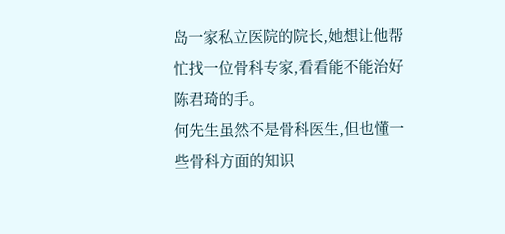岛一家私立医院的院长,她想让他帮忙找一位骨科专家,看看能不能治好陈君琦的手。
何先生虽然不是骨科医生,但也懂一些骨科方面的知识